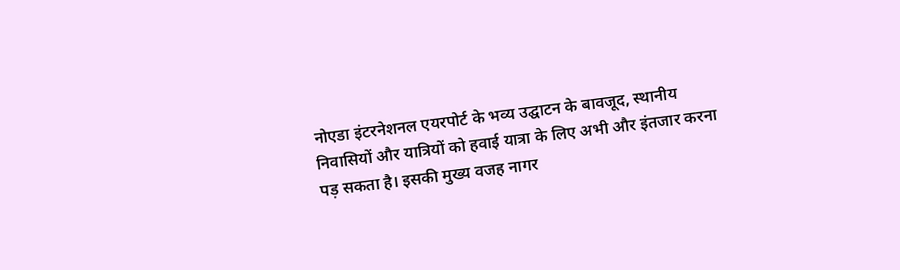नोएडा इंटरनेशनल एयरपोर्ट के भव्य उद्घाटन के बावजूद, स्थानीय निवासियों और यात्रियों को हवाई यात्रा के लिए अभी और इंतजार करना पड़ सकता है। इसकी मुख्य वजह नागर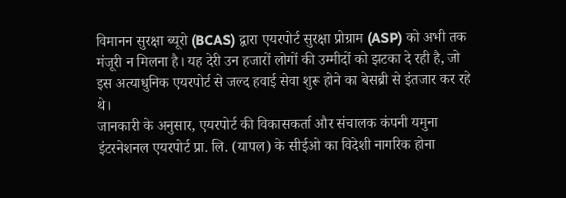विमानन सुरक्षा ब्यूरो (BCAS) द्वारा एयरपोर्ट सुरक्षा प्रोग्राम (ASP) को अभी तक मंजूरी न मिलना है। यह देरी उन हजारों लोगों की उम्मीदों को झटका दे रही है, जो इस अत्याधुनिक एयरपोर्ट से जल्द हवाई सेवा शुरू होने का बेसब्री से इंतजार कर रहे थे।
जानकारी के अनुसार, एयरपोर्ट की विकासकर्ता और संचालक कंपनी यमुना इंटरनेशनल एयरपोर्ट प्रा. लि. (यापल) के सीईओ का विदेशी नागरिक होना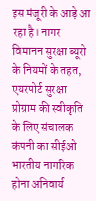इस मंजूरी के आड़े आ रहा है। नागर विमानन सुरक्षा ब्यूरो के नियमों के तहत, एयरपोर्ट सुरक्षा प्रोग्राम की स्वीकृति के लिए संचालक कंपनी का सीईओ भारतीय नागरिक होना अनिवार्य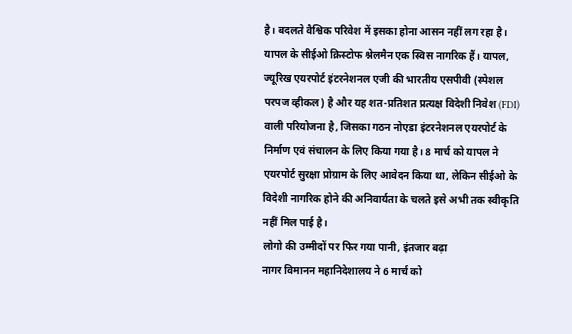है। बदलते वैश्विक परिवेश में इसका होना आसन नहीं लग रहा है।
यापल के सीईओ क्रिस्टोफ श्नेलमैन एक स्विस नागरिक हैं। यापल, ज्यूरिख एयरपोर्ट इंटरनेशनल एजी की भारतीय एसपीवी (स्पेशल परपज व्हीकल) है और यह शत-प्रतिशत प्रत्यक्ष विदेशी निवेश (FDI) वाली परियोजना है, जिसका गठन नोएडा इंटरनेशनल एयरपोर्ट के निर्माण एवं संचालन के लिए किया गया है। 8 मार्च को यापल ने एयरपोर्ट सुरक्षा प्रोग्राम के लिए आवेदन किया था, लेकिन सीईओ के विदेशी नागरिक होने की अनिवार्यता के चलते इसे अभी तक स्वीकृति नहीं मिल पाई है।
लोगो की उम्मीदों पर फिर गया पानी, इंतजार बढ़ा
नागर विमानन महानिदेशालय ने 6 मार्च को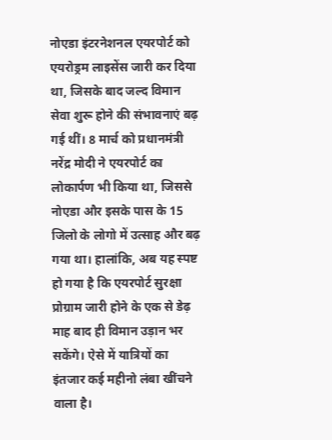नोएडा इंटरनेशनल एयरपोर्ट को एयरोड्रम लाइसेंस जारी कर दिया था, जिसके बाद जल्द विमान सेवा शुरू होने की संभावनाएं बढ़ गई थीं। 8 मार्च को प्रधानमंत्री नरेंद्र मोदी ने एयरपोर्ट का लोकार्पण भी किया था, जिससे नोएडा और इसके पास के 15 जिलो के लोगो में उत्साह और बढ़ गया था। हालांकि, अब यह स्पष्ट हो गया है कि एयरपोर्ट सुरक्षा प्रोग्राम जारी होने के एक से डेढ़ माह बाद ही विमान उड़ान भर सकेंगे। ऐसे में यात्रियों का इंतजार कई महीनो लंबा खींचने वाला है।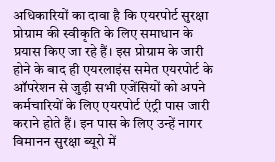अधिकारियों का दावा है कि एयरपोर्ट सुरक्षा प्रोग्राम की स्वीकृति के लिए समाधान के प्रयास किए जा रहे हैं। इस प्रोग्राम के जारी होने के बाद ही एयरलाइंस समेत एयरपोर्ट के ऑपरेशन से जुड़ी सभी एजेंसियों को अपने कर्मचारियों के लिए एयरपोर्ट एंट्री पास जारी कराने होते हैं। इन पास के लिए उन्हें नागर विमानन सुरक्षा ब्यूरो में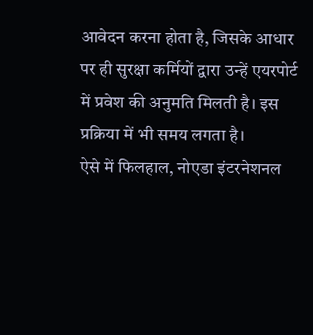आवेदन करना होता है, जिसके आधार पर ही सुरक्षा कर्मियों द्वारा उन्हें एयरपोर्ट में प्रवेश की अनुमति मिलती है। इस प्रक्रिया में भी समय लगता है।
ऐसे में फिलहाल, नोएडा इंटरनेशनल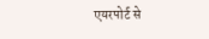एयरपोर्ट से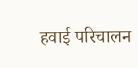हवाई परिचालन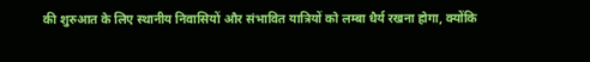की शुरुआत के लिए स्थानीय निवासियों और संभावित यात्रियों को लम्बा धैर्य रखना होगा, क्योंकि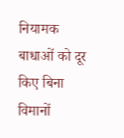नियामक बाधाओं को दूर किए बिना विमानों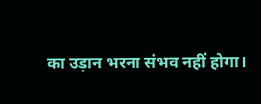का उड़ान भरना संभव नहीं होगा।